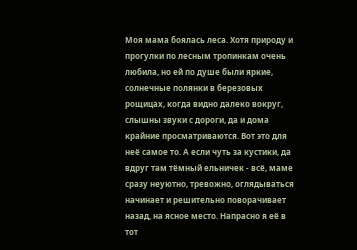Моя мама боялась леса. Хотя природу и прогулки по лесным тропинкам очень любила, но ей по душе были яркие, солнечные полянки в березовых рощицах, когда видно далеко вокруг, слышны звуки с дороги, да и дома крайние просматриваются. Вот это для неё самое то. А если чуть за кустики, да вдруг там тёмный ельничек - всё, маме сразу неуютно, тревожно, оглядываться начинает и решительно поворачивает назад, на ясное место. Напрасно я её в тот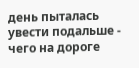день пыталась увести подальше - чего на дороге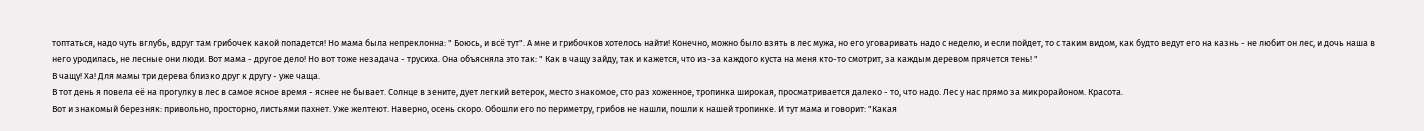топтаться, надо чуть вглубь, вдруг там грибочек какой попадется! Но мама была непреклонна: " Боюсь, и всё тут". А мне и грибочков хотелось найти! Конечно, можно было взять в лес мужа, но его уговаривать надо с неделю, и если пойдет, то с таким видом, как будто ведут его на казнь - не любит он лес, и дочь наша в него уродилась, не лесные они люди. Вот мама - другое дело! Но вот тоже незадача - трусиха. Она объясняла это так: " Как в чащу зайду, так и кажется, что из-за каждого куста на меня кто-то смотрит, за каждым деревом прячется тень! "
В чащу! Ха! Для мамы три дерева близко друг к другу - уже чаща.
В тот день я повела её на прогулку в лес в самое ясное время - яснее не бывает. Солнце в зените, дует легкий ветерок, место знакомое, сто раз хоженное, тропинка широкая, просматривается далеко - то, что надо. Лес у нас прямо за микрорайоном. Красота.
Вот и знакомый березняк: привольно, просторно, листьями пахнет. Уже желтеют. Наверно, осень скоро. Обошли его по периметру, грибов не нашли, пошли к нашей тропинке. И тут мама и говорит: "Какая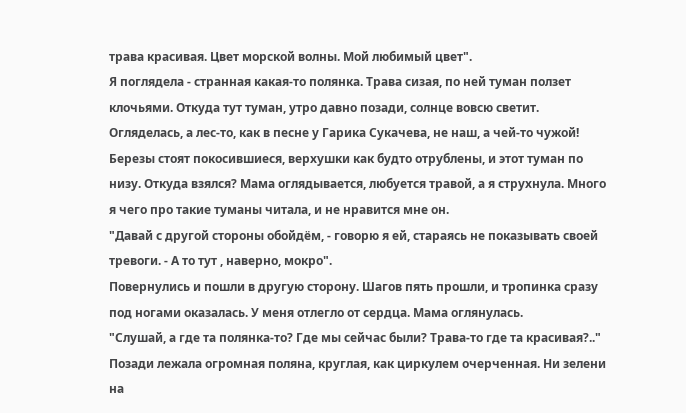трава красивая. Цвет морской волны. Мой любимый цвет".
Я поглядела - странная какая-то полянка. Трава сизая, по ней туман ползет клочьями. Откуда тут туман, утро давно позади, солнце вовсю светит. Огляделась, а лес-то, как в песне у Гарика Сукачева, не наш, а чей-то чужой! Березы стоят покосившиеся, верхушки как будто отрублены, и этот туман по низу. Откуда взялся? Мама оглядывается, любуется травой, а я струхнула. Много я чего про такие туманы читала, и не нравится мне он.
"Давай с другой стороны обойдём, - говорю я ей, стараясь не показывать своей тревоги. - А то тут , наверно, мокро".
Повернулись и пошли в другую сторону. Шагов пять прошли, и тропинка сразу под ногами оказалась. У меня отлегло от сердца. Мама оглянулась.
"Слушай, а где та полянка-то? Где мы сейчас были? Трава-то где та красивая?.."
Позади лежала огромная поляна, круглая, как циркулем очерченная. Ни зелени на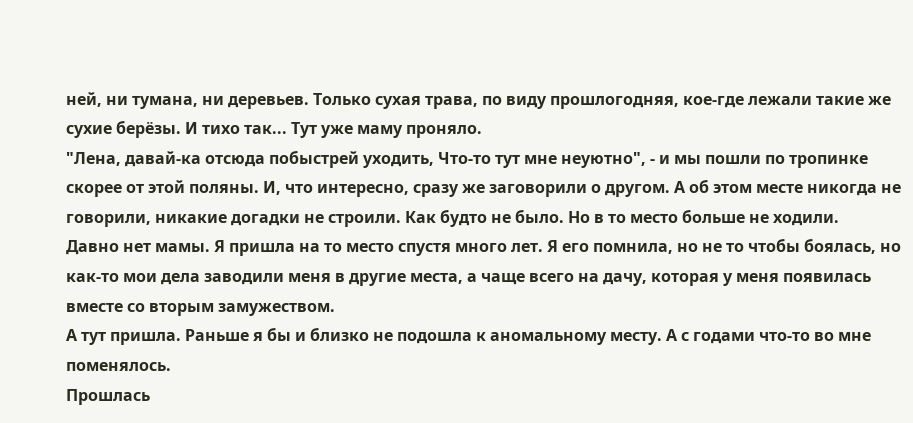ней, ни тумана, ни деревьев. Только сухая трава, по виду прошлогодняя, кое-где лежали такие же сухие берёзы. И тихо так... Тут уже маму проняло.
"Лена, давай-ка отсюда побыстрей уходить, Что-то тут мне неуютно", - и мы пошли по тропинке скорее от этой поляны. И, что интересно, сразу же заговорили о другом. А об этом месте никогда не говорили, никакие догадки не строили. Как будто не было. Но в то место больше не ходили.
Давно нет мамы. Я пришла на то место спустя много лет. Я его помнила, но не то чтобы боялась, но как-то мои дела заводили меня в другие места, а чаще всего на дачу, которая у меня появилась вместе со вторым замужеством.
А тут пришла. Раньше я бы и близко не подошла к аномальному месту. А с годами что-то во мне поменялось.
Прошлась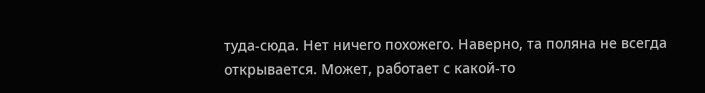туда-сюда. Нет ничего похожего. Наверно, та поляна не всегда открывается. Может, работает с какой-то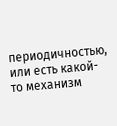периодичностью, или есть какой-то механизм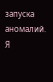запуска аномалий. Я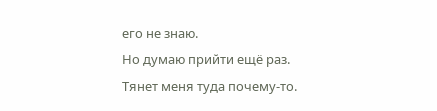его не знаю.
Но думаю прийти ещё раз. Тянет меня туда почему-то.